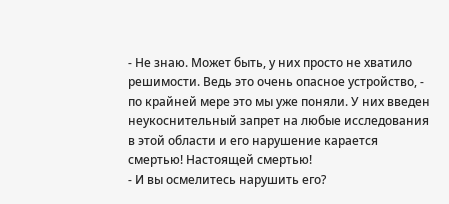- Не знаю. Может быть, у них просто не хватило решимости. Ведь это очень опасное устройство, - по крайней мере это мы уже поняли. У них введен неукоснительный запрет на любые исследования в этой области и его нарушение карается смертью! Настоящей смертью!
- И вы осмелитесь нарушить его?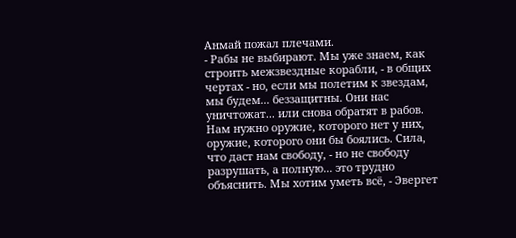Анмай пожал плечами.
- Рабы не выбирают. Мы уже знаем, как строить межзвездные корабли, - в общих чертах - но, если мы полетим к звездам, мы будем... беззащитны. Они нас уничтожат... или снова обратят в рабов. Нам нужно оружие, которого нет у них, оружие, которого они бы боялись. Сила, что даст нам свободу, - но не свободу разрушать, а полную... это трудно объяснить. Мы хотим уметь всё, - Эвергет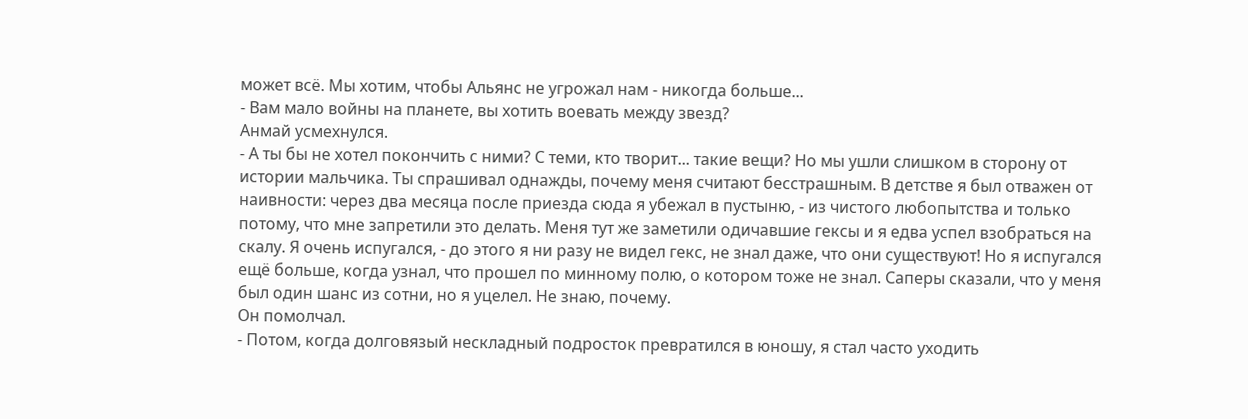может всё. Мы хотим, чтобы Альянс не угрожал нам - никогда больше...
- Вам мало войны на планете, вы хотить воевать между звезд?
Анмай усмехнулся.
- А ты бы не хотел покончить с ними? С теми, кто творит... такие вещи? Но мы ушли слишком в сторону от истории мальчика. Ты спрашивал однажды, почему меня считают бесстрашным. В детстве я был отважен от наивности: через два месяца после приезда сюда я убежал в пустыню, - из чистого любопытства и только потому, что мне запретили это делать. Меня тут же заметили одичавшие гексы и я едва успел взобраться на скалу. Я очень испугался, - до этого я ни разу не видел гекс, не знал даже, что они существуют! Но я испугался ещё больше, когда узнал, что прошел по минному полю, о котором тоже не знал. Саперы сказали, что у меня был один шанс из сотни, но я уцелел. Не знаю, почему.
Он помолчал.
- Потом, когда долговязый нескладный подросток превратился в юношу, я стал часто уходить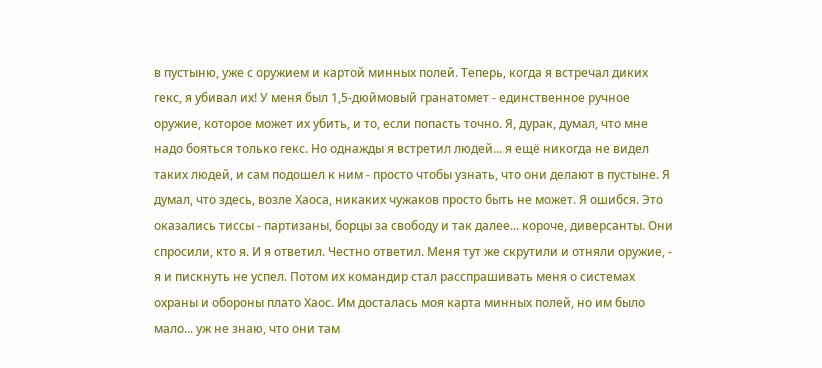в пустыню, уже с оружием и картой минных полей. Теперь, когда я встречал диких гекс, я убивал их! У меня был 1,5-дюймовый гранатомет - единственное ручное оружие, которое может их убить, и то, если попасть точно. Я, дурак, думал, что мне надо бояться только гекс. Но однажды я встретил людей... я ещё никогда не видел таких людей, и сам подошел к ним - просто чтобы узнать, что они делают в пустыне. Я думал, что здесь, возле Хаоса, никаких чужаков просто быть не может. Я ошибся. Это оказались тиссы - партизаны, борцы за свободу и так далее... короче, диверсанты. Они спросили, кто я. И я ответил. Честно ответил. Меня тут же скрутили и отняли оружие, - я и пискнуть не успел. Потом их командир стал расспрашивать меня о системах охраны и обороны плато Хаос. Им досталась моя карта минных полей, но им было мало... уж не знаю, что они там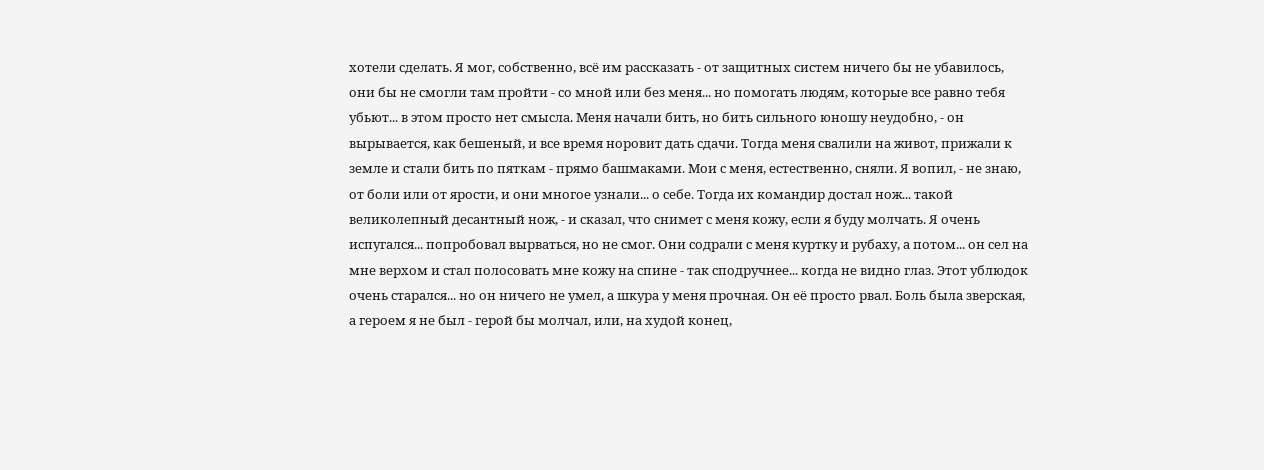хотели сделать. Я мог, собственно, всё им рассказать - от защитных систем ничего бы не убавилось, они бы не смогли там пройти - со мной или без меня... но помогать людям, которые все равно тебя убьют... в этом просто нет смысла. Меня начали бить, но бить сильного юношу неудобно, - он вырывается, как бешеный, и все время норовит дать сдачи. Тогда меня свалили на живот, прижали к земле и стали бить по пяткам - прямо башмаками. Мои с меня, естественно, сняли. Я вопил, - не знаю, от боли или от ярости, и они многое узнали... о себе. Тогда их командир достал нож... такой великолепный десантный нож, - и сказал, что снимет с меня кожу, если я буду молчать. Я очень испугался... попробовал вырваться, но не смог. Они содрали с меня куртку и рубаху, а потом... он сел на мне верхом и стал полосовать мне кожу на спине - так сподручнее... когда не видно глаз. Этот ублюдок очень старался... но он ничего не умел, а шкура у меня прочная. Он её просто рвал. Боль была зверская, а героем я не был - герой бы молчал, или, на худой конец,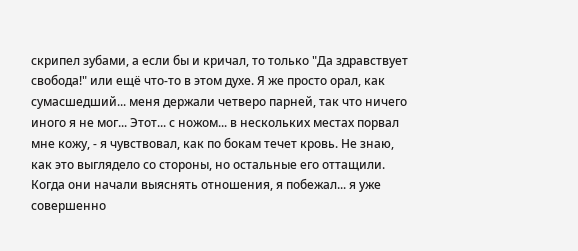скрипел зубами, а если бы и кричал, то только "Да здравствует свобода!" или ещё что-то в этом духе. Я же просто орал, как сумасшедший... меня держали четверо парней, так что ничего иного я не мог... Этот... с ножом... в нескольких местах порвал мне кожу, - я чувствовал, как по бокам течет кровь. Не знаю, как это выглядело со стороны, но остальные его оттащили. Когда они начали выяснять отношения, я побежал... я уже совершенно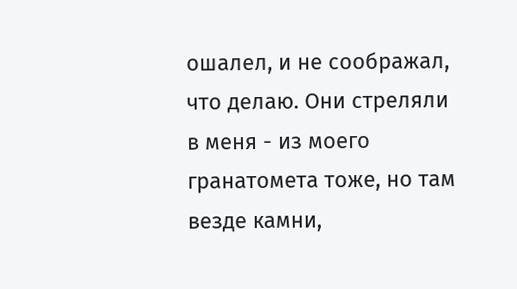ошалел, и не соображал, что делаю. Они стреляли в меня - из моего гранатомета тоже, но там везде камни,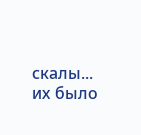скалы... их было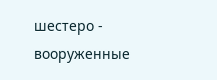шестеро - вооруженные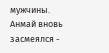мужчины.
Анмай вновь засмеялся -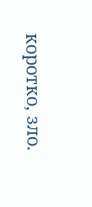коротко, зло.